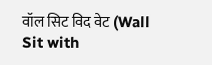वॉल सिट विद वेट (Wall Sit with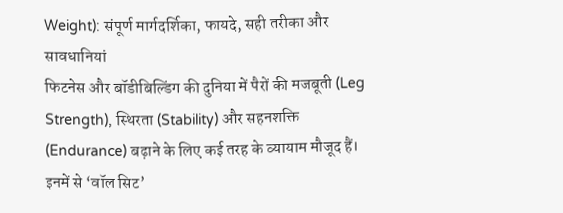Weight): संपूर्ण मार्गदर्शिका, फायदे, सही तरीका और सावधानियां
फिटनेस और बॉडीबिल्डिंग की दुनिया में पैरों की मजबूती (Leg Strength), स्थिरता (Stability) और सहनशक्ति (Endurance) बढ़ाने के लिए कई तरह के व्यायाम मौजूद हैं। इनमें से ‘वॉल सिट’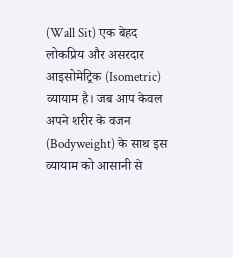(Wall Sit) एक बेहद लोकप्रिय और असरदार आइसोमेट्रिक (Isometric) व्यायाम है। जब आप केवल अपने शरीर के वजन (Bodyweight) के साथ इस व्यायाम को आसानी से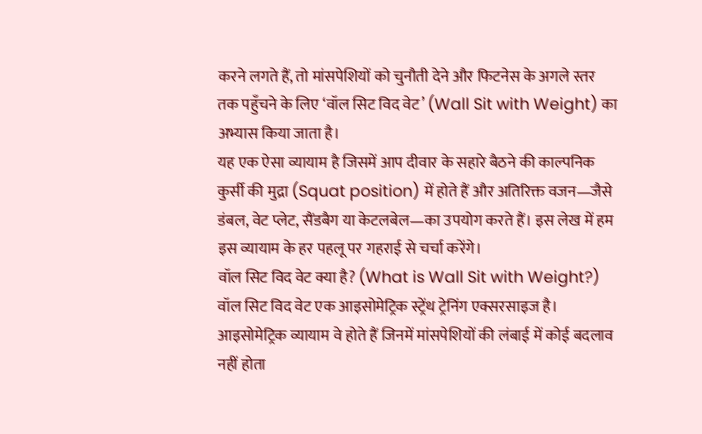करने लगते हैं, तो मांसपेशियों को चुनौती देने और फिटनेस के अगले स्तर तक पहुँचने के लिए ‘वॉल सिट विद वेट’ (Wall Sit with Weight) का अभ्यास किया जाता है।
यह एक ऐसा व्यायाम है जिसमें आप दीवार के सहारे बैठने की काल्पनिक कुर्सी की मुद्रा (Squat position) में होते हैं और अतिरिक्त वजन—जैसे डंबल, वेट प्लेट, सैंडबैग या केटलबेल—का उपयोग करते हैं। इस लेख में हम इस व्यायाम के हर पहलू पर गहराई से चर्चा करेंगे।
वॉल सिट विद वेट क्या है? (What is Wall Sit with Weight?)
वॉल सिट विद वेट एक आइसोमेट्रिक स्ट्रेंथ ट्रेनिंग एक्सरसाइज है। आइसोमेट्रिक व्यायाम वे होते हैं जिनमें मांसपेशियों की लंबाई में कोई बदलाव नहीं होता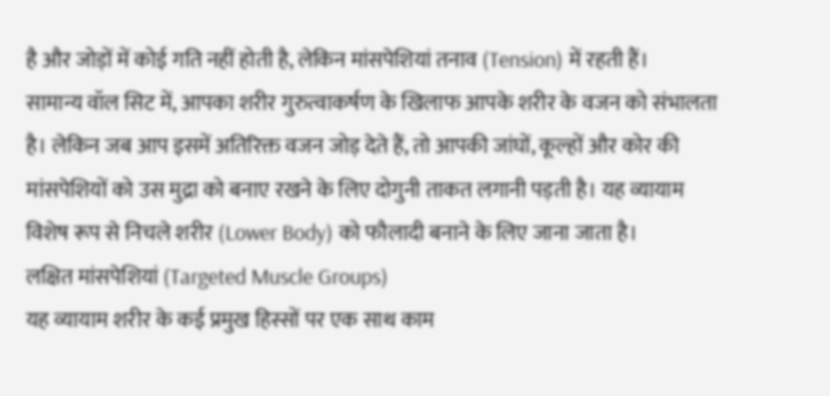है और जोड़ों में कोई गति नहीं होती है, लेकिन मांसपेशियां तनाव (Tension) में रहती हैं।
सामान्य वॉल सिट में, आपका शरीर गुरुत्वाकर्षण के खिलाफ आपके शरीर के वजन को संभालता है। लेकिन जब आप इसमें अतिरिक्त वजन जोड़ देते हैं, तो आपकी जांघों, कूल्हों और कोर की मांसपेशियों को उस मुद्रा को बनाए रखने के लिए दोगुनी ताकत लगानी पड़ती है। यह व्यायाम विशेष रूप से निचले शरीर (Lower Body) को फौलादी बनाने के लिए जाना जाता है।
लक्षित मांसपेशियां (Targeted Muscle Groups)
यह व्यायाम शरीर के कई प्रमुख हिस्सों पर एक साथ काम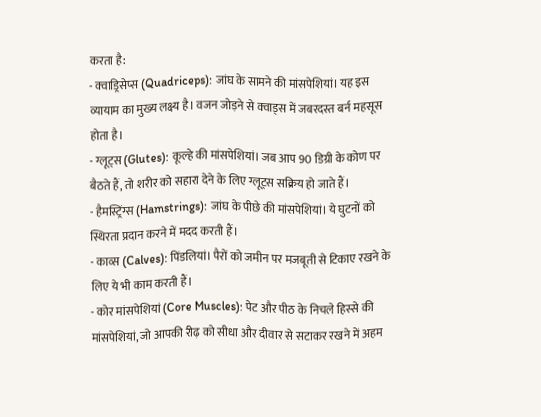करता है:
- क्वाड्रिसेप्स (Quadriceps): जांघ के सामने की मांसपेशियां। यह इस व्यायाम का मुख्य लक्ष्य है। वजन जोड़ने से क्वाड्स में जबरदस्त बर्न महसूस होता है।
- ग्लूट्स (Glutes): कूल्हे की मांसपेशियां। जब आप 90 डिग्री के कोण पर बैठते हैं, तो शरीर को सहारा देने के लिए ग्लूट्स सक्रिय हो जाते हैं।
- हैमस्ट्रिंग्स (Hamstrings): जांघ के पीछे की मांसपेशियां। ये घुटनों को स्थिरता प्रदान करने में मदद करती हैं।
- काव्स (Calves): पिंडलियां। पैरों को जमीन पर मजबूती से टिकाए रखने के लिए ये भी काम करती हैं।
- कोर मांसपेशियां (Core Muscles): पेट और पीठ के निचले हिस्से की मांसपेशियां, जो आपकी रीढ़ को सीधा और दीवार से सटाकर रखने में अहम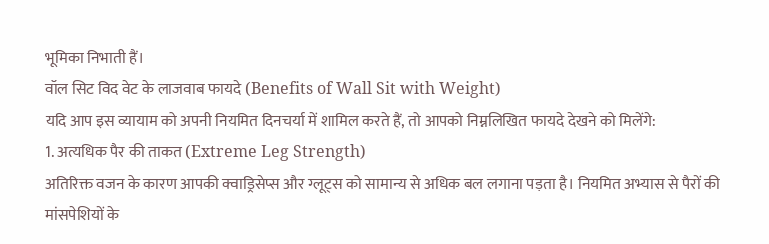भूमिका निभाती हैं।
वॉल सिट विद वेट के लाजवाब फायदे (Benefits of Wall Sit with Weight)
यदि आप इस व्यायाम को अपनी नियमित दिनचर्या में शामिल करते हैं, तो आपको निम्नलिखित फायदे देखने को मिलेंगे:
1. अत्यधिक पैर की ताकत (Extreme Leg Strength)
अतिरिक्त वजन के कारण आपकी क्वाड्रिसेप्स और ग्लूट्स को सामान्य से अधिक बल लगाना पड़ता है। नियमित अभ्यास से पैरों की मांसपेशियों के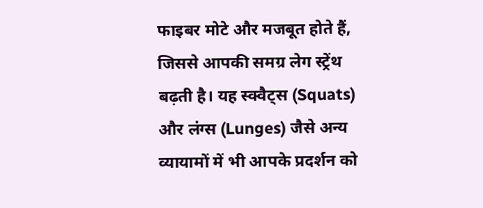फाइबर मोटे और मजबूत होते हैं, जिससे आपकी समग्र लेग स्ट्रेंथ बढ़ती है। यह स्क्वैट्स (Squats) और लंग्स (Lunges) जैसे अन्य व्यायामों में भी आपके प्रदर्शन को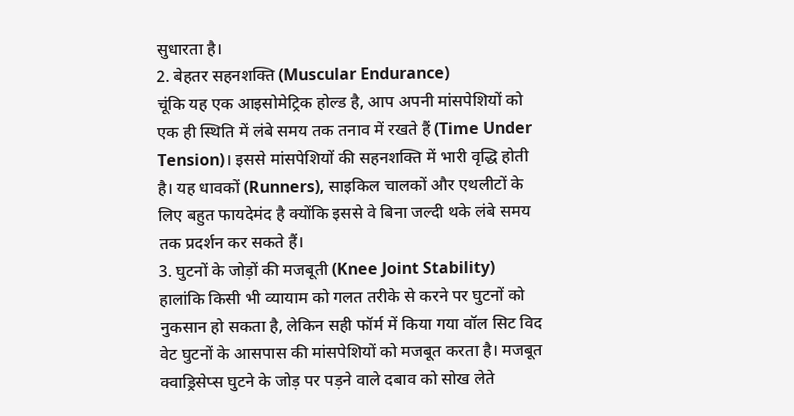सुधारता है।
2. बेहतर सहनशक्ति (Muscular Endurance)
चूंकि यह एक आइसोमेट्रिक होल्ड है, आप अपनी मांसपेशियों को एक ही स्थिति में लंबे समय तक तनाव में रखते हैं (Time Under Tension)। इससे मांसपेशियों की सहनशक्ति में भारी वृद्धि होती है। यह धावकों (Runners), साइकिल चालकों और एथलीटों के लिए बहुत फायदेमंद है क्योंकि इससे वे बिना जल्दी थके लंबे समय तक प्रदर्शन कर सकते हैं।
3. घुटनों के जोड़ों की मजबूती (Knee Joint Stability)
हालांकि किसी भी व्यायाम को गलत तरीके से करने पर घुटनों को नुकसान हो सकता है, लेकिन सही फॉर्म में किया गया वॉल सिट विद वेट घुटनों के आसपास की मांसपेशियों को मजबूत करता है। मजबूत क्वाड्रिसेप्स घुटने के जोड़ पर पड़ने वाले दबाव को सोख लेते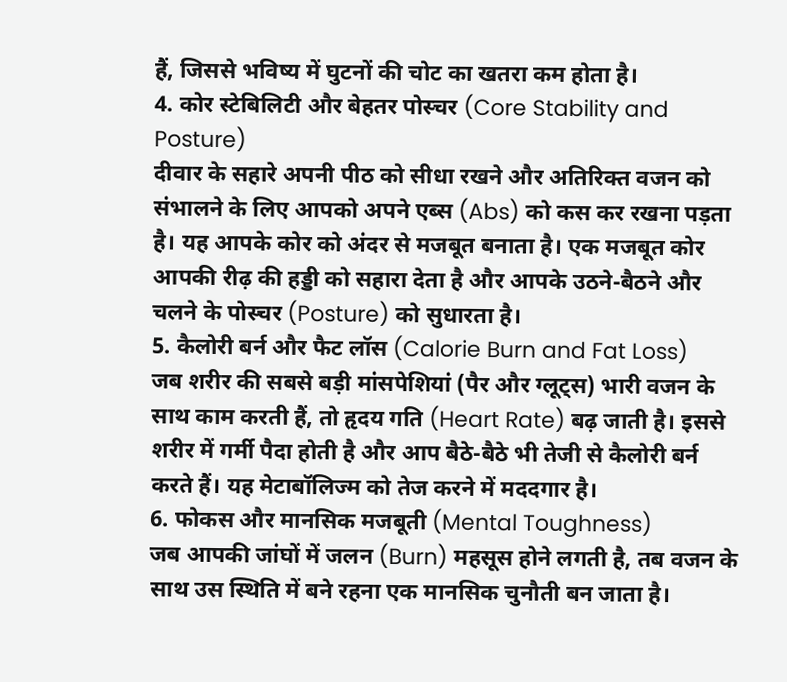हैं, जिससे भविष्य में घुटनों की चोट का खतरा कम होता है।
4. कोर स्टेबिलिटी और बेहतर पोस्चर (Core Stability and Posture)
दीवार के सहारे अपनी पीठ को सीधा रखने और अतिरिक्त वजन को संभालने के लिए आपको अपने एब्स (Abs) को कस कर रखना पड़ता है। यह आपके कोर को अंदर से मजबूत बनाता है। एक मजबूत कोर आपकी रीढ़ की हड्डी को सहारा देता है और आपके उठने-बैठने और चलने के पोस्चर (Posture) को सुधारता है।
5. कैलोरी बर्न और फैट लॉस (Calorie Burn and Fat Loss)
जब शरीर की सबसे बड़ी मांसपेशियां (पैर और ग्लूट्स) भारी वजन के साथ काम करती हैं, तो हृदय गति (Heart Rate) बढ़ जाती है। इससे शरीर में गर्मी पैदा होती है और आप बैठे-बैठे भी तेजी से कैलोरी बर्न करते हैं। यह मेटाबॉलिज्म को तेज करने में मददगार है।
6. फोकस और मानसिक मजबूती (Mental Toughness)
जब आपकी जांघों में जलन (Burn) महसूस होने लगती है, तब वजन के साथ उस स्थिति में बने रहना एक मानसिक चुनौती बन जाता है।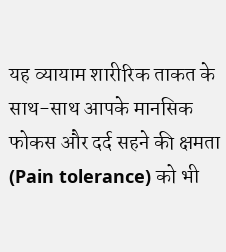यह व्यायाम शारीरिक ताकत के साथ-साथ आपके मानसिक फोकस और दर्द सहने की क्षमता (Pain tolerance) को भी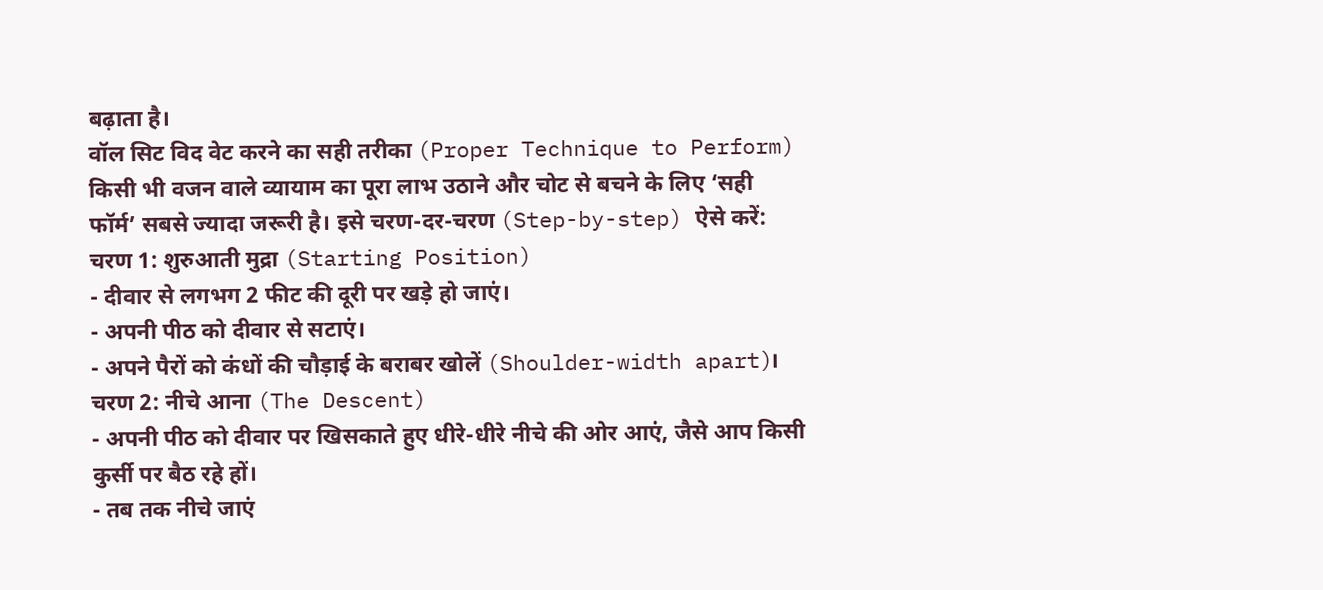बढ़ाता है।
वॉल सिट विद वेट करने का सही तरीका (Proper Technique to Perform)
किसी भी वजन वाले व्यायाम का पूरा लाभ उठाने और चोट से बचने के लिए ‘सही फॉर्म’ सबसे ज्यादा जरूरी है। इसे चरण-दर-चरण (Step-by-step) ऐसे करें:
चरण 1: शुरुआती मुद्रा (Starting Position)
- दीवार से लगभग 2 फीट की दूरी पर खड़े हो जाएं।
- अपनी पीठ को दीवार से सटाएं।
- अपने पैरों को कंधों की चौड़ाई के बराबर खोलें (Shoulder-width apart)।
चरण 2: नीचे आना (The Descent)
- अपनी पीठ को दीवार पर खिसकाते हुए धीरे-धीरे नीचे की ओर आएं, जैसे आप किसी कुर्सी पर बैठ रहे हों।
- तब तक नीचे जाएं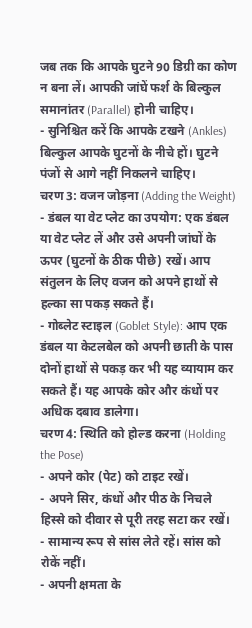जब तक कि आपके घुटने 90 डिग्री का कोण न बना लें। आपकी जांघें फर्श के बिल्कुल समानांतर (Parallel) होनी चाहिए।
- सुनिश्चित करें कि आपके टखने (Ankles) बिल्कुल आपके घुटनों के नीचे हों। घुटने पंजों से आगे नहीं निकलने चाहिए।
चरण 3: वजन जोड़ना (Adding the Weight)
- डंबल या वेट प्लेट का उपयोग: एक डंबल या वेट प्लेट लें और उसे अपनी जांघों के ऊपर (घुटनों के ठीक पीछे) रखें। आप संतुलन के लिए वजन को अपने हाथों से हल्का सा पकड़ सकते हैं।
- गोब्लेट स्टाइल (Goblet Style): आप एक डंबल या केटलबेल को अपनी छाती के पास दोनों हाथों से पकड़ कर भी यह व्यायाम कर सकते हैं। यह आपके कोर और कंधों पर अधिक दबाव डालेगा।
चरण 4: स्थिति को होल्ड करना (Holding the Pose)
- अपने कोर (पेट) को टाइट रखें।
- अपने सिर, कंधों और पीठ के निचले हिस्से को दीवार से पूरी तरह सटा कर रखें।
- सामान्य रूप से सांस लेते रहें। सांस को रोकें नहीं।
- अपनी क्षमता के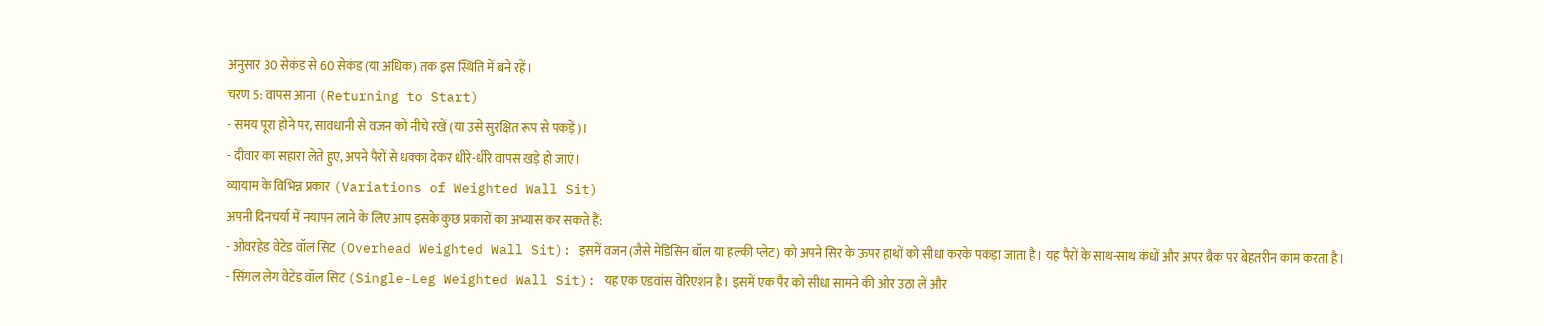अनुसार 30 सेकंड से 60 सेकंड (या अधिक) तक इस स्थिति में बने रहें।
चरण 5: वापस आना (Returning to Start)
- समय पूरा होने पर, सावधानी से वजन को नीचे रखें (या उसे सुरक्षित रूप से पकड़ें)।
- दीवार का सहारा लेते हुए, अपने पैरों से धक्का देकर धीरे-धीरे वापस खड़े हो जाएं।
व्यायाम के विभिन्न प्रकार (Variations of Weighted Wall Sit)
अपनी दिनचर्या में नयापन लाने के लिए आप इसके कुछ प्रकारों का अभ्यास कर सकते हैं:
- ओवरहेड वेटेड वॉल सिट (Overhead Weighted Wall Sit): इसमें वजन (जैसे मेडिसिन बॉल या हल्की प्लेट) को अपने सिर के ऊपर हाथों को सीधा करके पकड़ा जाता है। यह पैरों के साथ-साथ कंधों और अपर बैक पर बेहतरीन काम करता है।
- सिंगल लेग वेटेड वॉल सिट (Single-Leg Weighted Wall Sit): यह एक एडवांस वेरिएशन है। इसमें एक पैर को सीधा सामने की ओर उठा लें और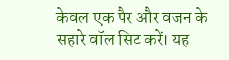केवल एक पैर और वजन के सहारे वॉल सिट करें। यह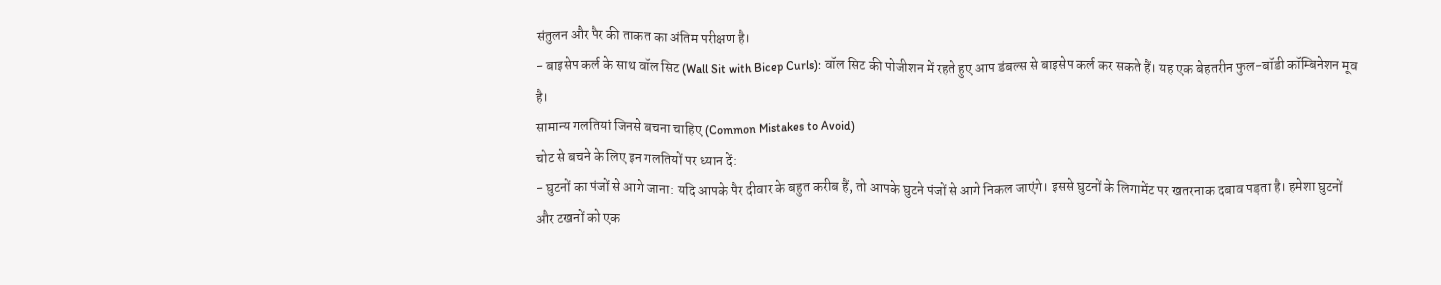संतुलन और पैर की ताकत का अंतिम परीक्षण है।
- बाइसेप कर्ल के साथ वॉल सिट (Wall Sit with Bicep Curls): वॉल सिट की पोजीशन में रहते हुए आप डंबल्स से बाइसेप कर्ल कर सकते हैं। यह एक बेहतरीन फुल-बॉडी कॉम्बिनेशन मूव है।
सामान्य गलतियां जिनसे बचना चाहिए (Common Mistakes to Avoid)
चोट से बचने के लिए इन गलतियों पर ध्यान दें:
- घुटनों का पंजों से आगे जाना: यदि आपके पैर दीवार के बहुत करीब हैं, तो आपके घुटने पंजों से आगे निकल जाएंगे। इससे घुटनों के लिगामेंट पर खतरनाक दबाव पड़ता है। हमेशा घुटनों और टखनों को एक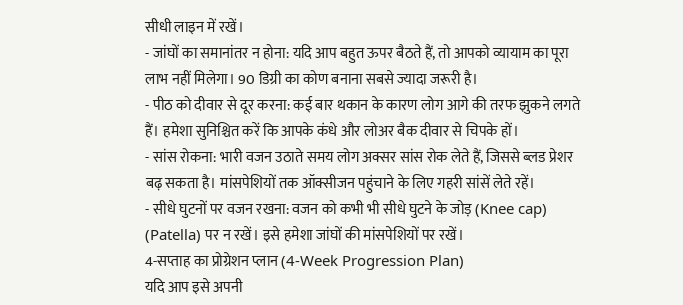सीधी लाइन में रखें।
- जांघों का समानांतर न होना: यदि आप बहुत ऊपर बैठते हैं, तो आपको व्यायाम का पूरा लाभ नहीं मिलेगा। 90 डिग्री का कोण बनाना सबसे ज्यादा जरूरी है।
- पीठ को दीवार से दूर करना: कई बार थकान के कारण लोग आगे की तरफ झुकने लगते हैं। हमेशा सुनिश्चित करें कि आपके कंधे और लोअर बैक दीवार से चिपके हों।
- सांस रोकना: भारी वजन उठाते समय लोग अक्सर सांस रोक लेते हैं, जिससे ब्लड प्रेशर बढ़ सकता है। मांसपेशियों तक ऑक्सीजन पहुंचाने के लिए गहरी सांसें लेते रहें।
- सीधे घुटनों पर वजन रखना: वजन को कभी भी सीधे घुटने के जोड़ (Knee cap) (Patella) पर न रखें। इसे हमेशा जांघों की मांसपेशियों पर रखें।
4-सप्ताह का प्रोग्रेशन प्लान (4-Week Progression Plan)
यदि आप इसे अपनी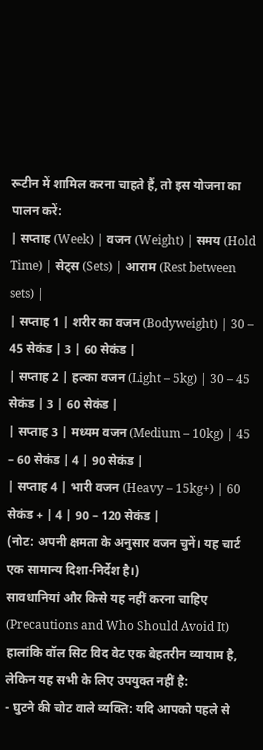रूटीन में शामिल करना चाहते हैं, तो इस योजना का पालन करें:
| सप्ताह (Week) | वजन (Weight) | समय (Hold Time) | सेट्स (Sets) | आराम (Rest between sets) |
| सप्ताह 1 | शरीर का वजन (Bodyweight) | 30 – 45 सेकंड | 3 | 60 सेकंड |
| सप्ताह 2 | हल्का वजन (Light – 5kg) | 30 – 45 सेकंड | 3 | 60 सेकंड |
| सप्ताह 3 | मध्यम वजन (Medium – 10kg) | 45 – 60 सेकंड | 4 | 90 सेकंड |
| सप्ताह 4 | भारी वजन (Heavy – 15kg+) | 60 सेकंड + | 4 | 90 – 120 सेकंड |
(नोट: अपनी क्षमता के अनुसार वजन चुनें। यह चार्ट एक सामान्य दिशा-निर्देश है।)
सावधानियां और किसे यह नहीं करना चाहिए (Precautions and Who Should Avoid It)
हालांकि वॉल सिट विद वेट एक बेहतरीन व्यायाम है, लेकिन यह सभी के लिए उपयुक्त नहीं है:
- घुटने की चोट वाले व्यक्ति: यदि आपको पहले से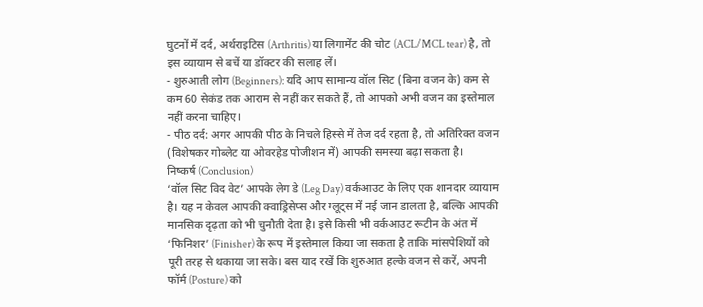घुटनों में दर्द, अर्थराइटिस (Arthritis) या लिगामेंट की चोट (ACL/MCL tear) है, तो इस व्यायाम से बचें या डॉक्टर की सलाह लें।
- शुरुआती लोग (Beginners): यदि आप सामान्य वॉल सिट (बिना वजन के) कम से कम 60 सेकंड तक आराम से नहीं कर सकते हैं, तो आपको अभी वजन का इस्तेमाल नहीं करना चाहिए।
- पीठ दर्द: अगर आपकी पीठ के निचले हिस्से में तेज दर्द रहता है, तो अतिरिक्त वजन (विशेषकर गोब्लेट या ओवरहेड पोजीशन में) आपकी समस्या बढ़ा सकता है।
निष्कर्ष (Conclusion)
‘वॉल सिट विद वेट’ आपके लेग डे (Leg Day) वर्कआउट के लिए एक शानदार व्यायाम है। यह न केवल आपकी क्वाड्रिसेप्स और ग्लूट्स में नई जान डालता है, बल्कि आपकी मानसिक दृढ़ता को भी चुनौती देता है। इसे किसी भी वर्कआउट रूटीन के अंत में ‘फिनिशर’ (Finisher) के रूप में इस्तेमाल किया जा सकता है ताकि मांसपेशियों को पूरी तरह से थकाया जा सके। बस याद रखें कि शुरुआत हल्के वजन से करें, अपनी फॉर्म (Posture) को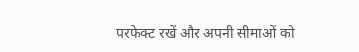परफेक्ट रखें और अपनी सीमाओं को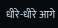धीरे-धीरे आगे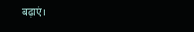बढ़ाएं।